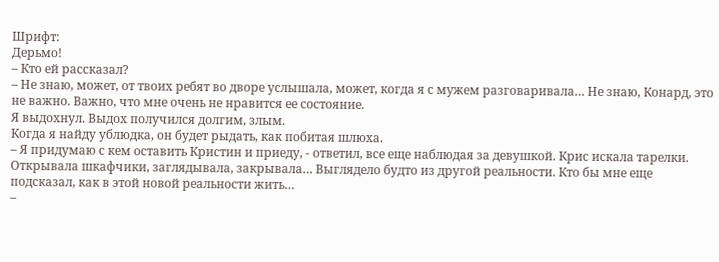Шрифт:
Дерьмо!
– Кто ей рассказал?
– Не знаю, может, от твоих ребят во дворе услышала, может, когда я с мужем разговаривала… Не знаю, Конард, это не важно. Важно, что мне очень не нравится ее состояние.
Я выдохнул. Выдох получился долгим, злым.
Когда я найду ублюдка, он будет рыдать, как побитая шлюха.
– Я придумаю с кем оставить Кристин и приеду, - ответил, все еще наблюдая за девушкой. Крис искала тарелки. Открывала шкафчики, заглядывала, закрывала… Выглядело будто из другой реальности. Кто бы мне еще подсказал, как в этой новой реальности жить…
–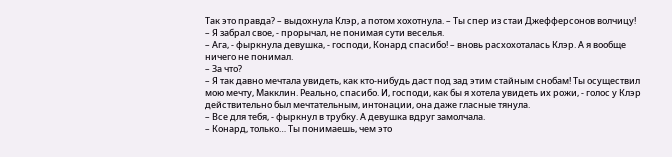Так это правда? – выдохнула Клэр, а потом хохотнула. – Ты спер из стаи Джефферсонов волчицу!
– Я забрал свое, - прорычал, не понимая сути веселья.
– Ага, - фыркнула девушка, - господи, Конард спасибо! – вновь расхохоталась Клэр. А я вообще ничего не понимал.
– За что?
– Я так давно мечтала увидеть, как кто-нибудь даст под зад этим стайным снобам! Ты осуществил мою мечту, Макклин. Реально, спасибо. И, господи, как бы я хотела увидеть их рожи, - голос у Клэр действительно был мечтательным, интонации, она даже гласные тянула.
– Все для тебя, - фыркнул в трубку. А девушка вдруг замолчала.
– Конард, только… Ты понимаешь, чем это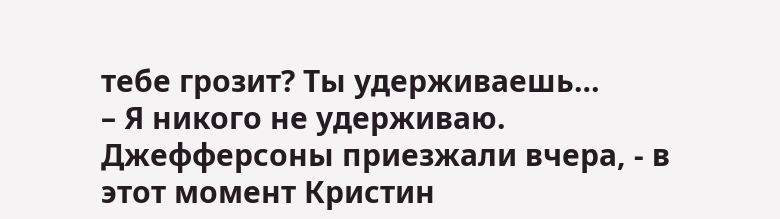тебе грозит? Ты удерживаешь…
– Я никого не удерживаю. Джефферсоны приезжали вчера, - в этот момент Кристин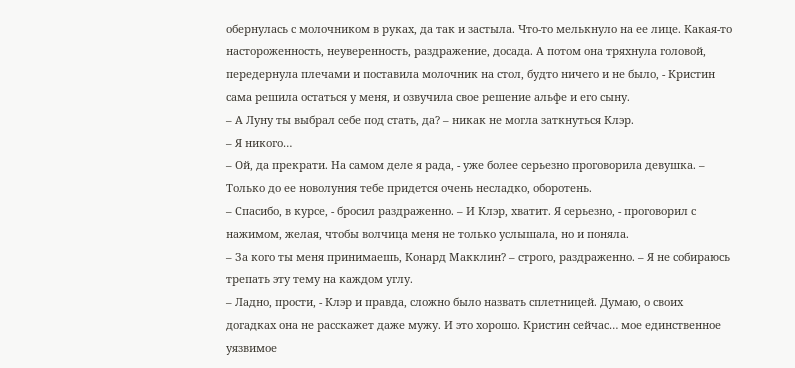обернулась с молочником в руках, да так и застыла. Что-то мелькнуло на ее лице. Какая-то настороженность, неуверенность, раздражение, досада. А потом она тряхнула головой, передернула плечами и поставила молочник на стол, будто ничего и не было, - Кристин сама решила остаться у меня, и озвучила свое решение альфе и его сыну.
– А Луну ты выбрал себе под стать, да? – никак не могла заткнуться Клэр.
– Я никого…
– Ой, да прекрати. На самом деле я рада, - уже более серьезно проговорила девушка. – Только до ее новолуния тебе придется очень несладко, оборотень.
– Спасибо, в курсе, - бросил раздраженно. – И Клэр, хватит. Я серьезно, - проговорил с нажимом, желая, чтобы волчица меня не только услышала, но и поняла.
– За кого ты меня принимаешь, Конард Макклин? – строго, раздраженно. – Я не собираюсь трепать эту тему на каждом углу.
– Ладно, прости, - Клэр и правда, сложно было назвать сплетницей. Думаю, о своих догадках она не расскажет даже мужу. И это хорошо. Кристин сейчас… мое единственное уязвимое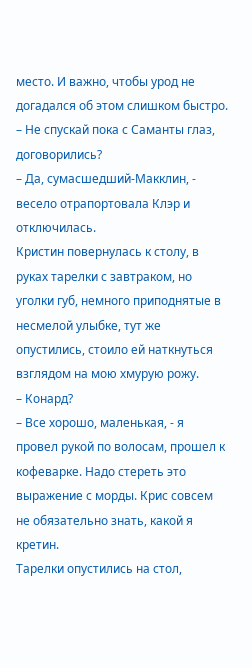место. И важно, чтобы урод не догадался об этом слишком быстро.
– Не спускай пока с Саманты глаз, договорились?
– Да, сумасшедший-Макклин, - весело отрапортовала Клэр и отключилась.
Кристин повернулась к столу, в руках тарелки с завтраком, но уголки губ, немного приподнятые в несмелой улыбке, тут же опустились, стоило ей наткнуться взглядом на мою хмурую рожу.
– Конард?
– Все хорошо, маленькая, - я провел рукой по волосам, прошел к кофеварке. Надо стереть это выражение с морды. Крис совсем не обязательно знать, какой я кретин.
Тарелки опустились на стол,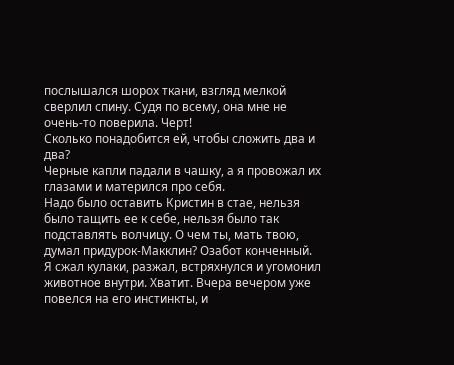послышался шорох ткани, взгляд мелкой сверлил спину. Судя по всему, она мне не очень-то поверила. Черт!
Сколько понадобится ей, чтобы сложить два и два?
Черные капли падали в чашку, а я провожал их глазами и матерился про себя.
Надо было оставить Кристин в стае, нельзя было тащить ее к себе, нельзя было так подставлять волчицу. О чем ты, мать твою, думал придурок-Макклин? Озабот конченный.
Я сжал кулаки, разжал, встряхнулся и угомонил животное внутри. Хватит. Вчера вечером уже повелся на его инстинкты, и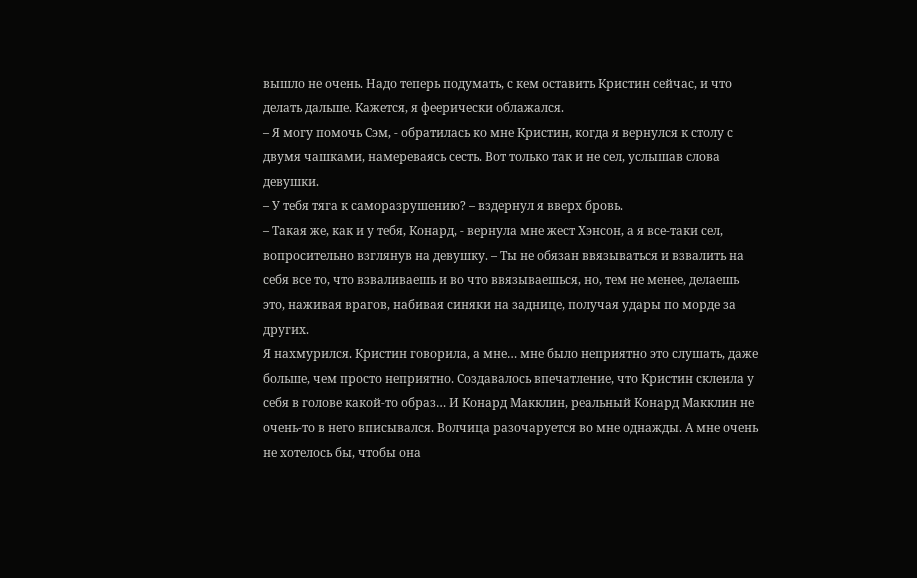вышло не очень. Надо теперь подумать, с кем оставить Кристин сейчас, и что делать дальше. Кажется, я феерически облажался.
– Я могу помочь Сэм, - обратилась ко мне Кристин, когда я вернулся к столу с двумя чашками, намереваясь сесть. Вот только так и не сел, услышав слова девушки.
– У тебя тяга к саморазрушению? – вздернул я вверх бровь.
– Такая же, как и у тебя, Конард, - вернула мне жест Хэнсон, а я все-таки сел, вопросительно взглянув на девушку. – Ты не обязан ввязываться и взвалить на себя все то, что взваливаешь и во что ввязываешься, но, тем не менее, делаешь это, наживая врагов, набивая синяки на заднице, получая удары по морде за других.
Я нахмурился. Кристин говорила, а мне… мне было неприятно это слушать, даже больше, чем просто неприятно. Создавалось впечатление, что Кристин склеила у себя в голове какой-то образ… И Конард Макклин, реальный Конард Макклин не очень-то в него вписывался. Волчица разочаруется во мне однажды. А мне очень не хотелось бы, чтобы она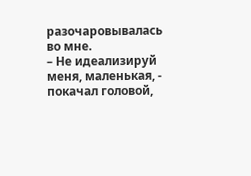разочаровывалась во мне.
– Не идеализируй меня, маленькая, - покачал головой,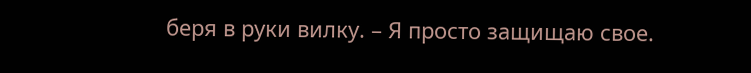беря в руки вилку. – Я просто защищаю свое.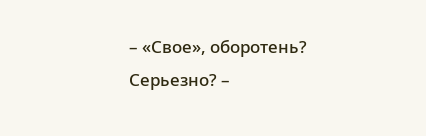– «Свое», оборотень? Серьезно? –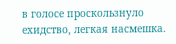в голосе проскользнуло ехидство, легкая насмешка.